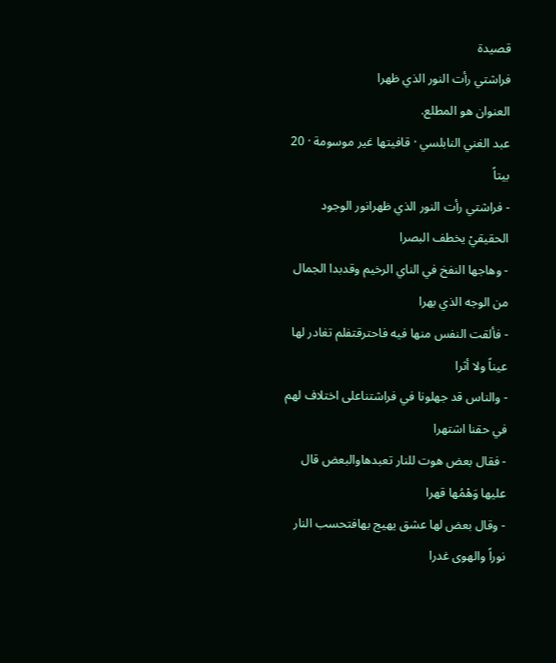قصيدة
فراشتي رأت النور الذي ظهرا
العنوان هو المطلع.
عبد الغني النابلسي · قافيتها غير موسومة · 20 بيتاً
- فراشتي رأت النور الذي ظهرانور الوجود الحقيقيْ يخطف البصرا
- وهاجها النفخ في الناي الرخيم وقدبدا الجمال من الوجه الذي بهرا
- فألقت النفس منها فيه فاحترقتفلم تغادر لها عيناً ولا أثرا
- والناس قد جهلونا في فراشتناعلى اختلاف لهم في حقنا اشتهرا
- فقال بعض هوت للنار تعبدهاوالبعض قال عليها وَهْمُها قهرا
- وقال بعض لها عشق يهيج بهافتحسب النار نوراً والهوى غدرا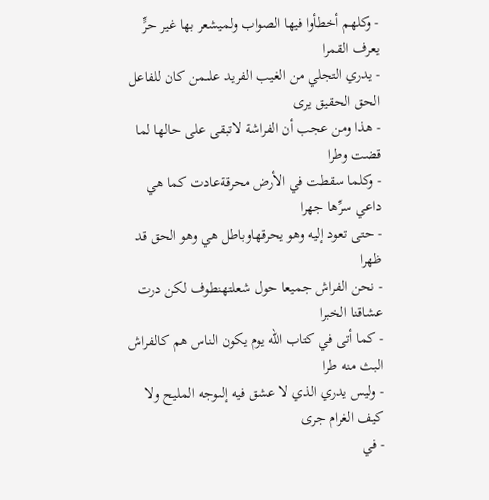- وكلهم أخطأوا فيها الصواب ولميشعر بها غير حرٍّ يعرف القمرا
- يدري التجلي من الغيب الفريد علىمن كان للفاعل الحق الحقيق يرى
- هذا ومن عجب أن الفراشة لاتبقى على حالها لما قضت وطرا
- وكلما سقطت في الأرض محرقةعادت كما هي داعي سرِّها جهرا
- حتى تعود إليه وهو يحرقهاوباطل هي وهو الحق قد ظهرا
- نحن الفراش جميعا حول شعلتهنطوف لكن درت عشاقنا الخبرا
- كما أتى في كتاب الله يوم يكون الناس هم كالفراش البث منه طرا
- وليس يدري الذي لا عشق فيه إلىوجه المليح ولا كيف الغرام جرى
- في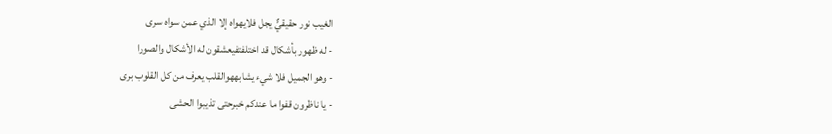الغيب نور حقيقيٌّ يجل فلايهواه إلا الذي عمن سواه سرى
- له ظهور بأشكال قد اختلفتفيعشقون له الأشكال والصورا
- وهو الجميل فلا شيء يشابههوالقلب يعرف من كل القلوب برى
- يا ناظرون قفوا ما عندكم خبرحتى تذيبوا الحشى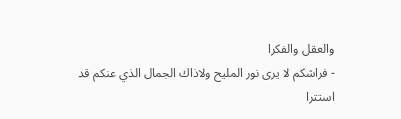والعقل والفكرا
- فراشكم لا يرى نور المليح ولاذاك الجمال الذي عنكم قد استترا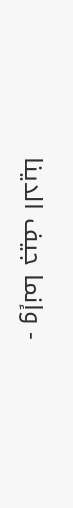- وإنما جيف الدينا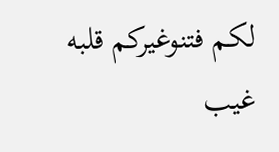لكم فتنوغيركم قلبه غيب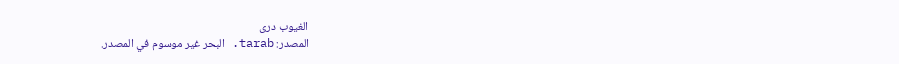الغيوب درى
المصدر: tarab. البحر غير موسوم في المصدر.